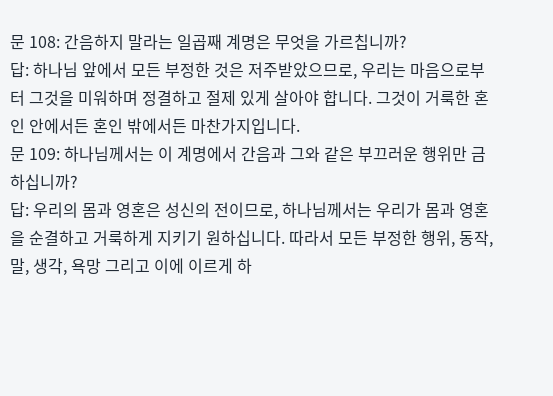문 108: 간음하지 말라는 일곱째 계명은 무엇을 가르칩니까?
답: 하나님 앞에서 모든 부정한 것은 저주받았으므로, 우리는 마음으로부터 그것을 미워하며 정결하고 절제 있게 살아야 합니다. 그것이 거룩한 혼인 안에서든 혼인 밖에서든 마찬가지입니다.
문 109: 하나님께서는 이 계명에서 간음과 그와 같은 부끄러운 행위만 금하십니까?
답: 우리의 몸과 영혼은 성신의 전이므로, 하나님께서는 우리가 몸과 영혼을 순결하고 거룩하게 지키기 원하십니다. 따라서 모든 부정한 행위, 동작, 말, 생각, 욕망 그리고 이에 이르게 하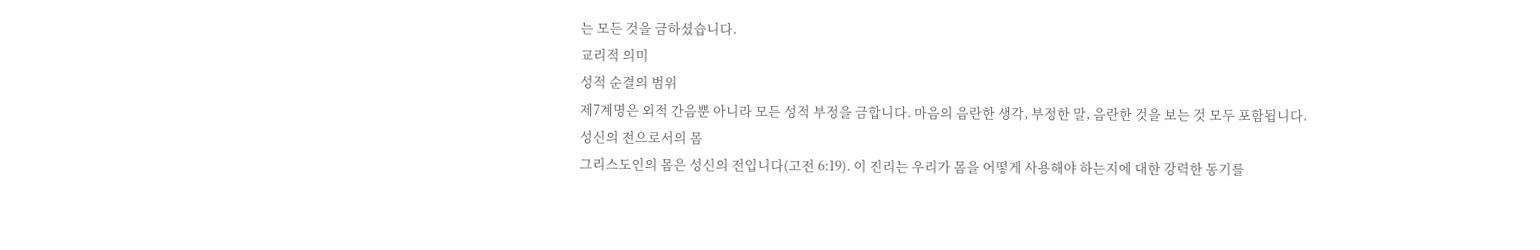는 모든 것을 금하셨습니다.
교리적 의미
성적 순결의 범위
제7계명은 외적 간음뿐 아니라 모든 성적 부정을 금합니다. 마음의 음란한 생각, 부정한 말, 음란한 것을 보는 것 모두 포함됩니다.
성신의 전으로서의 몸
그리스도인의 몸은 성신의 전입니다(고전 6:19). 이 진리는 우리가 몸을 어떻게 사용해야 하는지에 대한 강력한 동기를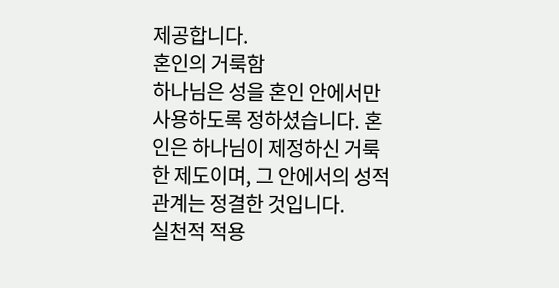제공합니다.
혼인의 거룩함
하나님은 성을 혼인 안에서만 사용하도록 정하셨습니다. 혼인은 하나님이 제정하신 거룩한 제도이며, 그 안에서의 성적 관계는 정결한 것입니다.
실천적 적용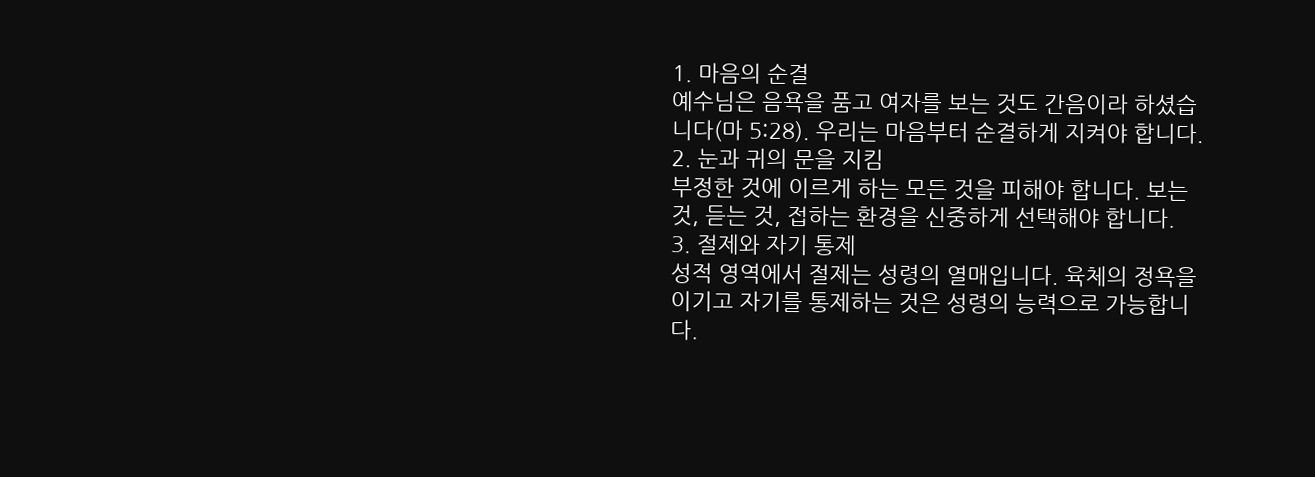1. 마음의 순결
예수님은 음욕을 품고 여자를 보는 것도 간음이라 하셨습니다(마 5:28). 우리는 마음부터 순결하게 지켜야 합니다.
2. 눈과 귀의 문을 지킴
부정한 것에 이르게 하는 모든 것을 피해야 합니다. 보는 것, 듣는 것, 접하는 환경을 신중하게 선택해야 합니다.
3. 절제와 자기 통제
성적 영역에서 절제는 성령의 열매입니다. 육체의 정욕을 이기고 자기를 통제하는 것은 성령의 능력으로 가능합니다.